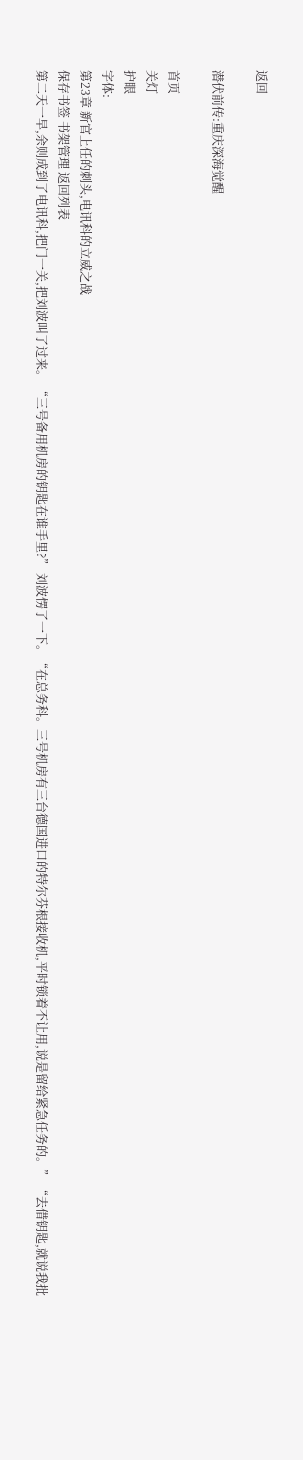返回

潜伏前传:重庆深海觉醒

首页
关灯
护眼
字体:
第23章 新官上任的刺头,电讯科的立威之战
保存书签 书架管理 返回列表
第二天一早,余则成到了电讯科,把门一关,把刘波叫了过来。 “三号备用机房的钥匙在谁手里?” 刘波愣了一下。“在总务科。三号机房有三台德国进口的特尔芬根接收机,平时锁着不让用,说是留给紧急任务的。” “去借钥匙,就说我批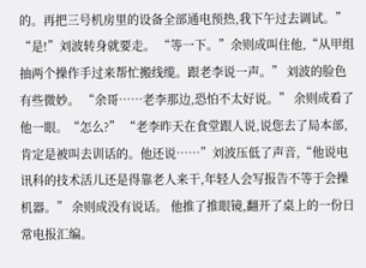的。再把三号机房里的设备全部通电预热,我下午过去调试。” “是!”刘波转身就要走。 “等一下。”余则成叫住他,“从甲组抽两个操作手过来帮忙搬线缆。跟老李说一声。” 刘波的脸色有些微妙。 “余哥……老李那边,恐怕不太好说。” 余则成看了他一眼。“怎么?” “老李昨天在食堂跟人说,说您去了局本部,肯定是被叫去训话的。他还说……”刘波压低了声音,“他说电讯科的技术活儿还是得靠老人来干,年轻人会写报告不等于会操机器。” 余则成没有说话。 他推了推眼镜,翻开了桌上的一份日常电报汇编。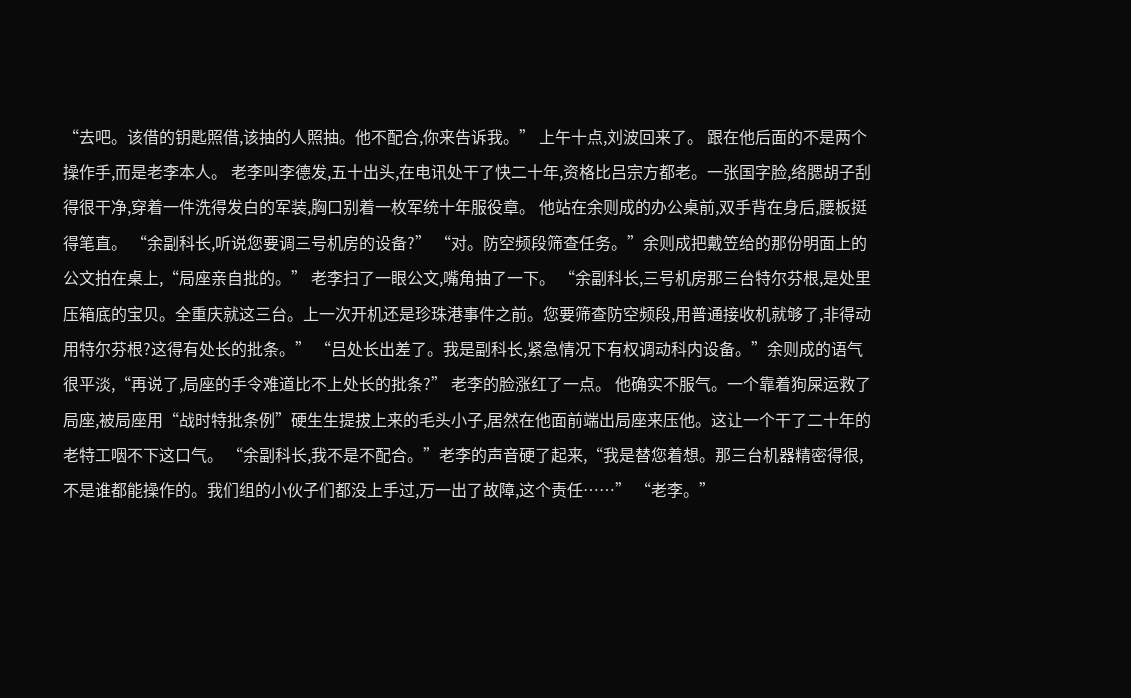“去吧。该借的钥匙照借,该抽的人照抽。他不配合,你来告诉我。” 上午十点,刘波回来了。 跟在他后面的不是两个操作手,而是老李本人。 老李叫李德发,五十出头,在电讯处干了快二十年,资格比吕宗方都老。一张国字脸,络腮胡子刮得很干净,穿着一件洗得发白的军装,胸口别着一枚军统十年服役章。 他站在余则成的办公桌前,双手背在身后,腰板挺得笔直。 “余副科长,听说您要调三号机房的设备?” “对。防空频段筛查任务。”余则成把戴笠给的那份明面上的公文拍在桌上,“局座亲自批的。” 老李扫了一眼公文,嘴角抽了一下。 “余副科长,三号机房那三台特尔芬根,是处里压箱底的宝贝。全重庆就这三台。上一次开机还是珍珠港事件之前。您要筛查防空频段,用普通接收机就够了,非得动用特尔芬根?这得有处长的批条。” “吕处长出差了。我是副科长,紧急情况下有权调动科内设备。”余则成的语气很平淡,“再说了,局座的手令难道比不上处长的批条?” 老李的脸涨红了一点。 他确实不服气。一个靠着狗屎运救了局座,被局座用“战时特批条例”硬生生提拔上来的毛头小子,居然在他面前端出局座来压他。这让一个干了二十年的老特工咽不下这口气。 “余副科长,我不是不配合。”老李的声音硬了起来,“我是替您着想。那三台机器精密得很,不是谁都能操作的。我们组的小伙子们都没上手过,万一出了故障,这个责任……” “老李。”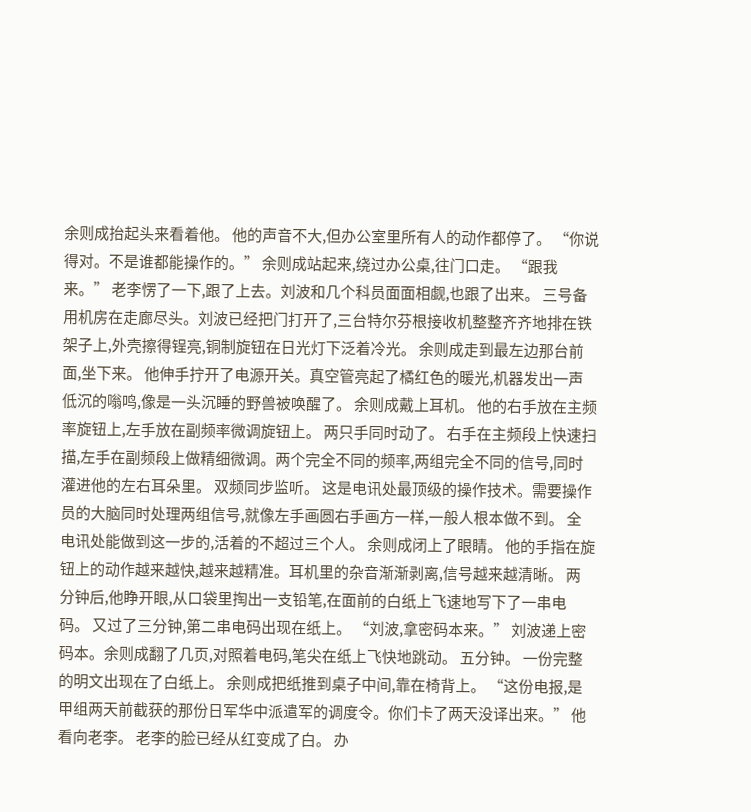余则成抬起头来看着他。 他的声音不大,但办公室里所有人的动作都停了。 “你说得对。不是谁都能操作的。” 余则成站起来,绕过办公桌,往门口走。 “跟我来。” 老李愣了一下,跟了上去。刘波和几个科员面面相觑,也跟了出来。 三号备用机房在走廊尽头。刘波已经把门打开了,三台特尔芬根接收机整整齐齐地排在铁架子上,外壳擦得锃亮,铜制旋钮在日光灯下泛着冷光。 余则成走到最左边那台前面,坐下来。 他伸手拧开了电源开关。真空管亮起了橘红色的暖光,机器发出一声低沉的嗡鸣,像是一头沉睡的野兽被唤醒了。 余则成戴上耳机。 他的右手放在主频率旋钮上,左手放在副频率微调旋钮上。 两只手同时动了。 右手在主频段上快速扫描,左手在副频段上做精细微调。两个完全不同的频率,两组完全不同的信号,同时灌进他的左右耳朵里。 双频同步监听。 这是电讯处最顶级的操作技术。需要操作员的大脑同时处理两组信号,就像左手画圆右手画方一样,一般人根本做不到。 全电讯处能做到这一步的,活着的不超过三个人。 余则成闭上了眼睛。 他的手指在旋钮上的动作越来越快,越来越精准。耳机里的杂音渐渐剥离,信号越来越清晰。 两分钟后,他睁开眼,从口袋里掏出一支铅笔,在面前的白纸上飞速地写下了一串电码。 又过了三分钟,第二串电码出现在纸上。 “刘波,拿密码本来。” 刘波递上密码本。余则成翻了几页,对照着电码,笔尖在纸上飞快地跳动。 五分钟。 一份完整的明文出现在了白纸上。 余则成把纸推到桌子中间,靠在椅背上。 “这份电报,是甲组两天前截获的那份日军华中派遣军的调度令。你们卡了两天没译出来。” 他看向老李。 老李的脸已经从红变成了白。 办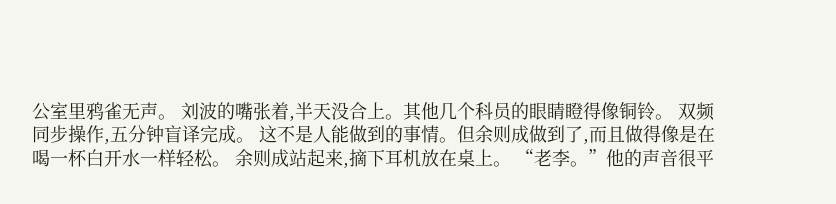公室里鸦雀无声。 刘波的嘴张着,半天没合上。其他几个科员的眼睛瞪得像铜铃。 双频同步操作,五分钟盲译完成。 这不是人能做到的事情。但余则成做到了,而且做得像是在喝一杯白开水一样轻松。 余则成站起来,摘下耳机放在桌上。 “老李。”他的声音很平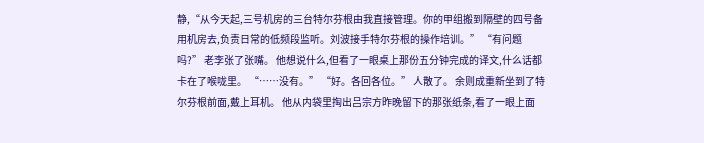静,“从今天起,三号机房的三台特尔芬根由我直接管理。你的甲组搬到隔壁的四号备用机房去,负责日常的低频段监听。刘波接手特尔芬根的操作培训。” “有问题吗?” 老李张了张嘴。 他想说什么,但看了一眼桌上那份五分钟完成的译文,什么话都卡在了喉咙里。 “……没有。” “好。各回各位。” 人散了。 余则成重新坐到了特尔芬根前面,戴上耳机。 他从内袋里掏出吕宗方昨晚留下的那张纸条,看了一眼上面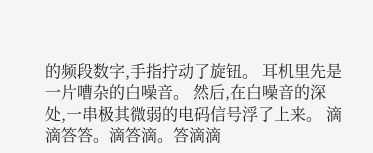的频段数字,手指拧动了旋钮。 耳机里先是一片嘈杂的白噪音。 然后,在白噪音的深处,一串极其微弱的电码信号浮了上来。 滴滴答答。滴答滴。答滴滴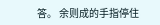答。 余则成的手指停住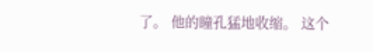了。 他的瞳孔猛地收缩。 这个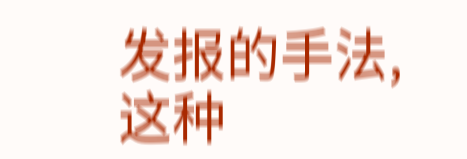发报的手法,这种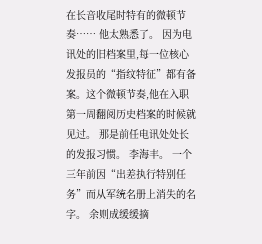在长音收尾时特有的微顿节奏…… 他太熟悉了。 因为电讯处的旧档案里,每一位核心发报员的“指纹特征”都有备案。这个微顿节奏,他在入职第一周翻阅历史档案的时候就见过。 那是前任电讯处处长的发报习惯。 李海丰。 一个三年前因“出差执行特别任务”而从军统名册上消失的名字。 余则成缓缓摘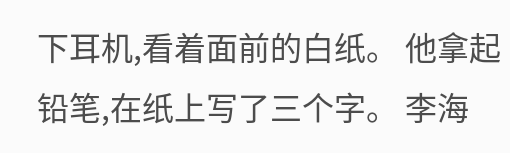下耳机,看着面前的白纸。 他拿起铅笔,在纸上写了三个字。 李海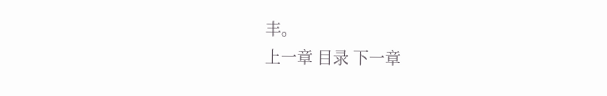丰。
上一章 目录 下一章